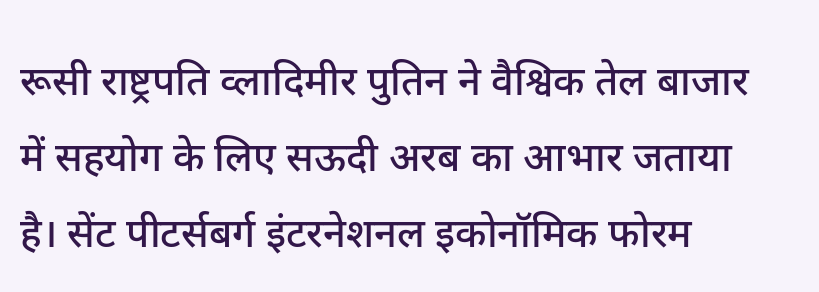रूसी राष्ट्रपति व्लादिमीर पुतिन ने वैश्विक तेल बाजार में सहयोग के लिए सऊदी अरब का आभार जताया है। सेंट पीटर्सबर्ग इंटरनेशनल इकोनॉमिक फोरम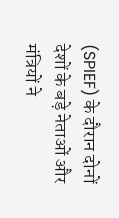(SPIEF) के दौरान दोनों देशों के बड़े नेताओं और मंत्रियों ने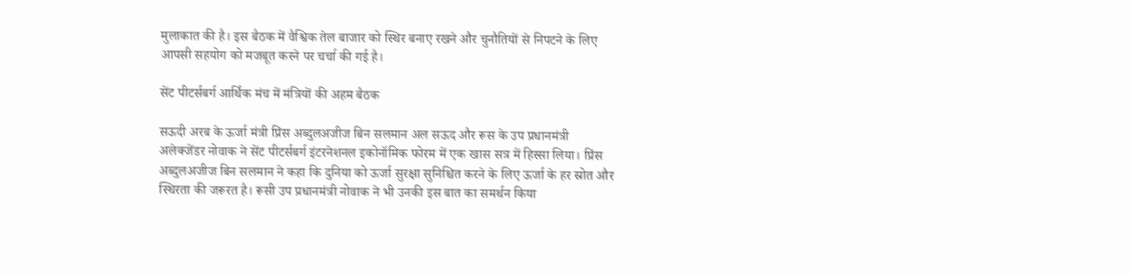मुलाकात की है। इस बैठक में वैश्विक तेल बाजार को स्थिर बनाए रखने और चुनौतियों से निपटने के लिए आपसी सहयोग को मजबूत करने पर चर्चा की गई है।

सेंट पीटर्सबर्ग आर्थिक मंच में मंत्रियों की अहम बैठक

सऊदी अरब के ऊर्जा मंत्री प्रिंस अब्दुलअजीज बिन सलमान अल सऊद और रूस के उप प्रधानमंत्री अलेक्जेंडर नोवाक ने सेंट पीटर्सबर्ग इंटरनेशनल इकोनॉमिक फोरम में एक खास सत्र में हिस्सा लिया। प्रिंस अब्दुलअजीज बिन सलमान ने कहा कि दुनिया को ऊर्जा सुरक्षा सुनिश्चित करने के लिए ऊर्जा के हर स्रोत और स्थिरता की जरूरत है। रूसी उप प्रधानमंत्री नोवाक ने भी उनकी इस बात का समर्थन किया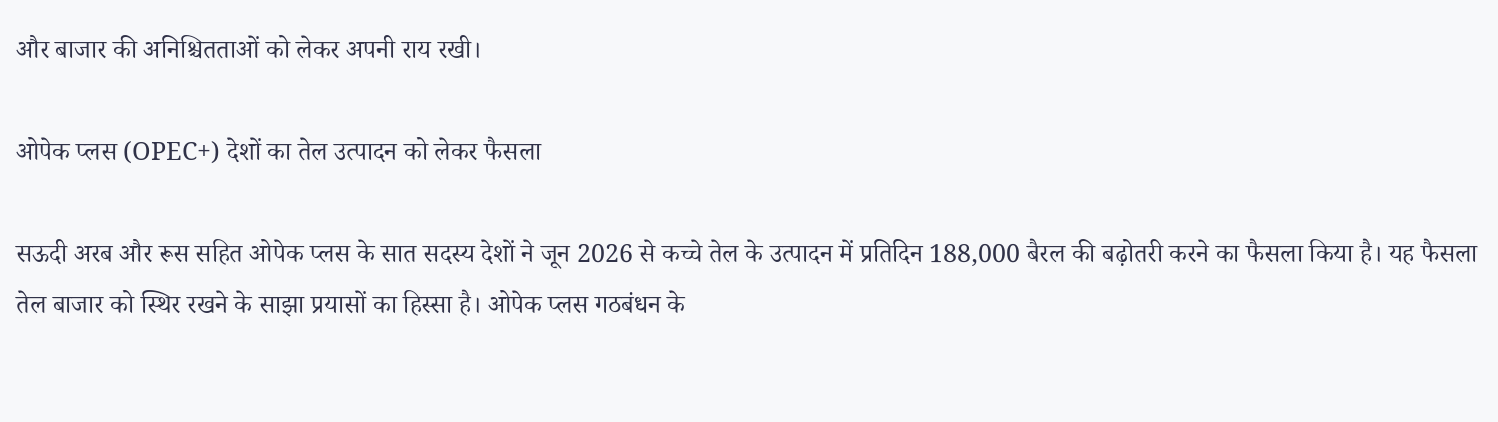और बाजार की अनिश्चितताओं को लेकर अपनी राय रखी।

ओपेक प्लस (OPEC+) देशों का तेल उत्पादन को लेकर फैसला

सऊदी अरब और रूस सहित ओपेक प्लस के सात सदस्य देशों ने जून 2026 से कच्चे तेल के उत्पादन में प्रतिदिन 188,000 बैरल की बढ़ोतरी करने का फैसला किया है। यह फैसला तेल बाजार को स्थिर रखने के साझा प्रयासों का हिस्सा है। ओपेक प्लस गठबंधन के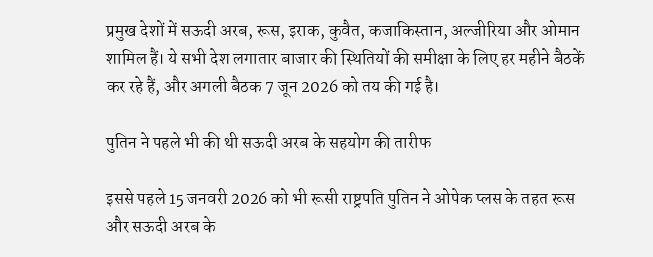प्रमुख देशों में सऊदी अरब, रूस, इराक, कुवैत, कजाकिस्तान, अल्जीरिया और ओमान शामिल हैं। ये सभी देश लगातार बाजार की स्थितियों की समीक्षा के लिए हर महीने बैठकें कर रहे हैं, और अगली बैठक 7 जून 2026 को तय की गई है।

पुतिन ने पहले भी की थी सऊदी अरब के सहयोग की तारीफ

इससे पहले 15 जनवरी 2026 को भी रूसी राष्ट्रपति पुतिन ने ओपेक प्लस के तहत रूस और सऊदी अरब के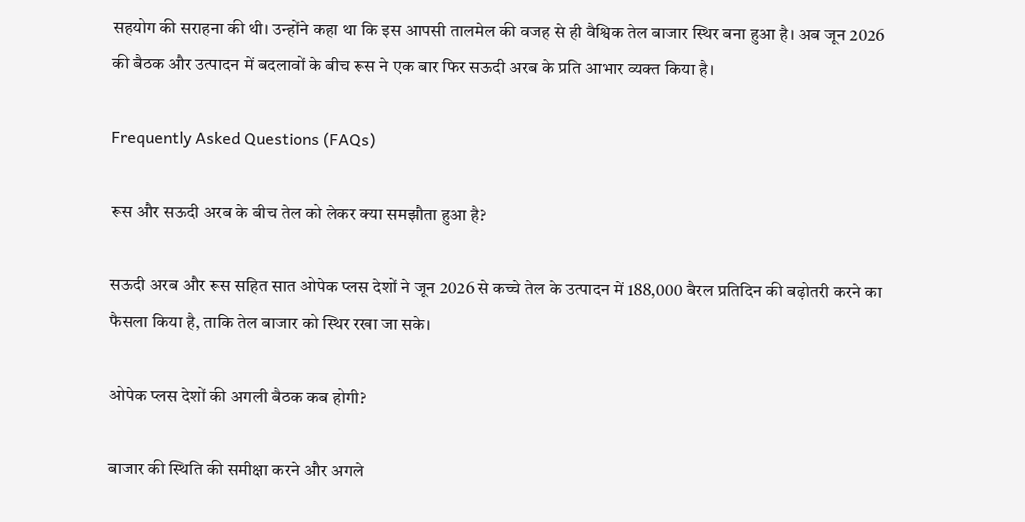सहयोग की सराहना की थी। उन्होंने कहा था कि इस आपसी तालमेल की वजह से ही वैश्विक तेल बाजार स्थिर बना हुआ है। अब जून 2026 की बैठक और उत्पादन में बदलावों के बीच रूस ने एक बार फिर सऊदी अरब के प्रति आभार व्यक्त किया है।

Frequently Asked Questions (FAQs)

रूस और सऊदी अरब के बीच तेल को लेकर क्या समझौता हुआ है?

सऊदी अरब और रूस सहित सात ओपेक प्लस देशों ने जून 2026 से कच्चे तेल के उत्पादन में 188,000 बैरल प्रतिदिन की बढ़ोतरी करने का फैसला किया है, ताकि तेल बाजार को स्थिर रखा जा सके।

ओपेक प्लस देशों की अगली बैठक कब होगी?

बाजार की स्थिति की समीक्षा करने और अगले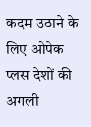कदम उठाने के लिए ओपेक प्लस देशों की अगली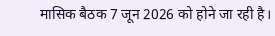मासिक बैठक 7 जून 2026 को होने जा रही है।